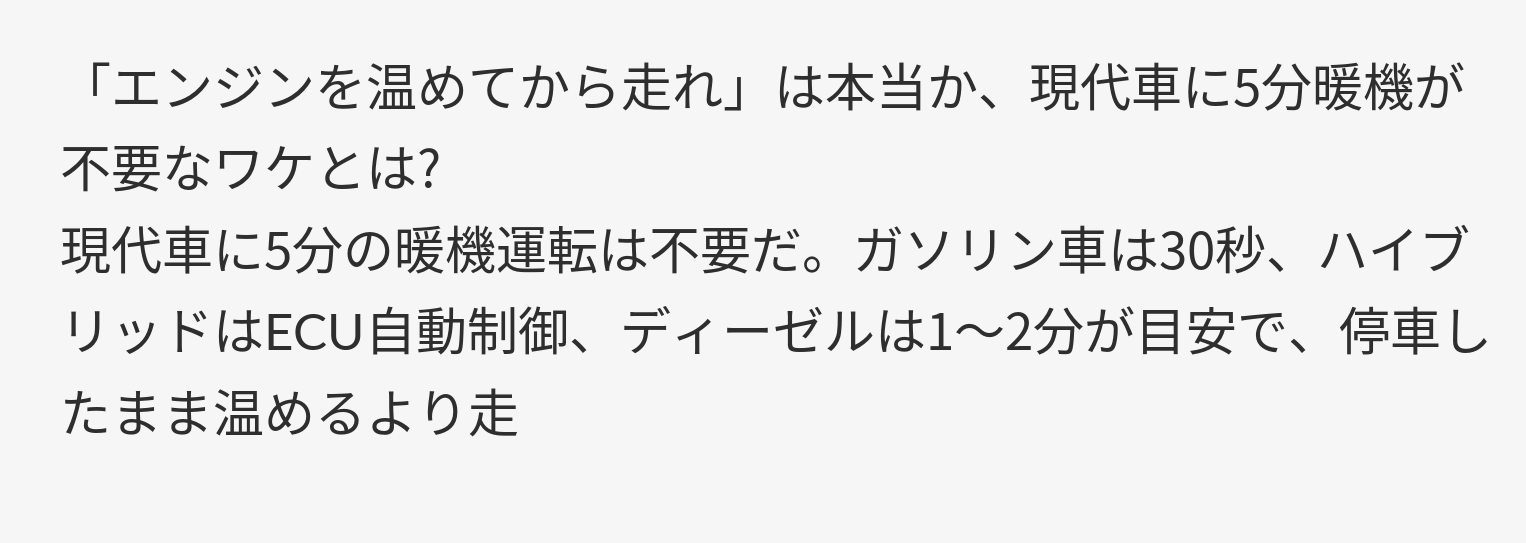「エンジンを温めてから走れ」は本当か、現代車に5分暖機が不要なワケとは?
現代車に5分の暖機運転は不要だ。ガソリン車は30秒、ハイブリッドはECU自動制御、ディーゼルは1〜2分が目安で、停車したまま温めるより走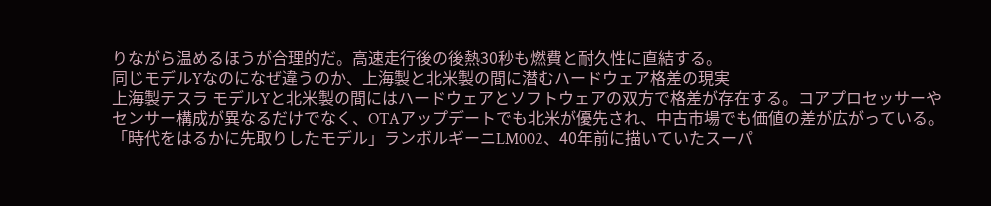りながら温めるほうが合理的だ。高速走行後の後熱30秒も燃費と耐久性に直結する。
同じモデルYなのになぜ違うのか、上海製と北米製の間に潜むハードウェア格差の現実
上海製テスラ モデルYと北米製の間にはハードウェアとソフトウェアの双方で格差が存在する。コアプロセッサーやセンサー構成が異なるだけでなく、OTAアップデートでも北米が優先され、中古市場でも価値の差が広がっている。
「時代をはるかに先取りしたモデル」ランボルギーニLM002、40年前に描いていたスーパ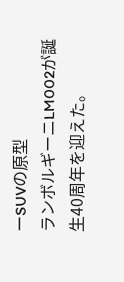ーSUVの原型
ランボルギーニLM002が誕生40周年を迎えた。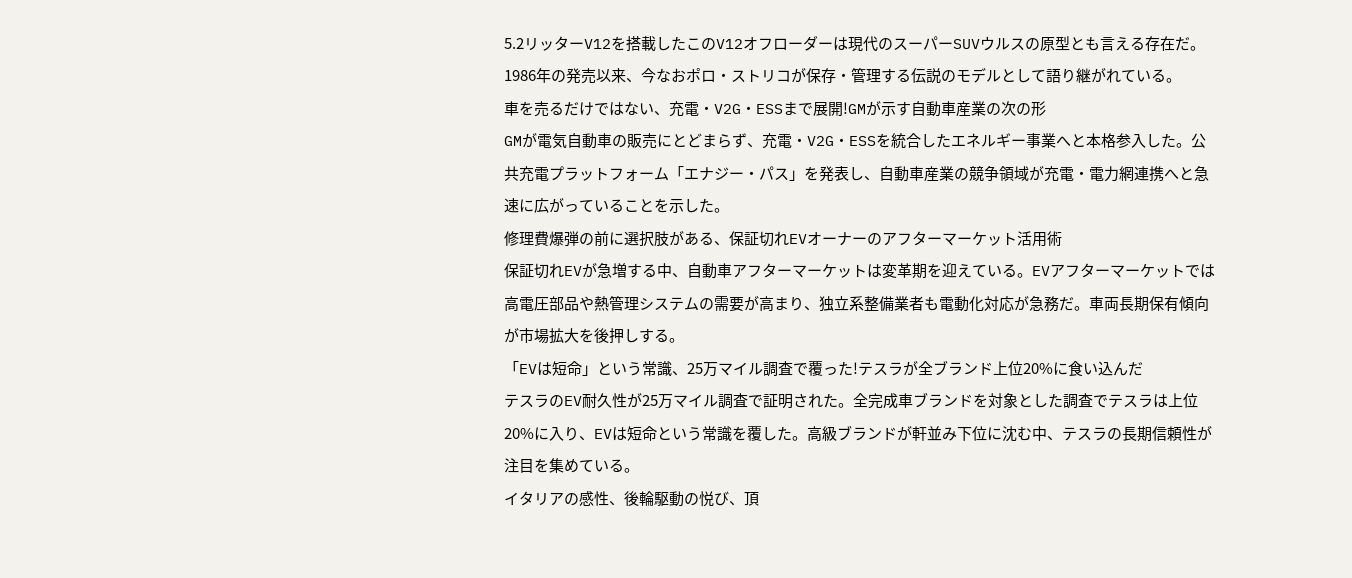5.2リッターV12を搭載したこのV12オフローダーは現代のスーパーSUVウルスの原型とも言える存在だ。1986年の発売以来、今なおポロ・ストリコが保存・管理する伝説のモデルとして語り継がれている。
車を売るだけではない、充電・V2G・ESSまで展開!GMが示す自動車産業の次の形
GMが電気自動車の販売にとどまらず、充電・V2G・ESSを統合したエネルギー事業へと本格参入した。公共充電プラットフォーム「エナジー・パス」を発表し、自動車産業の競争領域が充電・電力網連携へと急速に広がっていることを示した。
修理費爆弾の前に選択肢がある、保証切れEVオーナーのアフターマーケット活用術
保証切れEVが急増する中、自動車アフターマーケットは変革期を迎えている。EVアフターマーケットでは高電圧部品や熱管理システムの需要が高まり、独立系整備業者も電動化対応が急務だ。車両長期保有傾向が市場拡大を後押しする。
「EVは短命」という常識、25万マイル調査で覆った!テスラが全ブランド上位20%に食い込んだ
テスラのEV耐久性が25万マイル調査で証明された。全完成車ブランドを対象とした調査でテスラは上位20%に入り、EVは短命という常識を覆した。高級ブランドが軒並み下位に沈む中、テスラの長期信頼性が注目を集めている。
イタリアの感性、後輪駆動の悦び、頂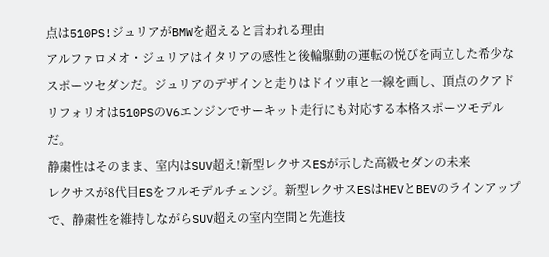点は510PS!ジュリアがBMWを超えると言われる理由
アルファロメオ・ジュリアはイタリアの感性と後輪駆動の運転の悦びを両立した希少なスポーツセダンだ。ジュリアのデザインと走りはドイツ車と一線を画し、頂点のクアドリフォリオは510PSのV6エンジンでサーキット走行にも対応する本格スポーツモデルだ。
静粛性はそのまま、室内はSUV超え!新型レクサスESが示した高級セダンの未来
レクサスが8代目ESをフルモデルチェンジ。新型レクサスESはHEVとBEVのラインアップで、静粛性を維持しながらSUV超えの室内空間と先進技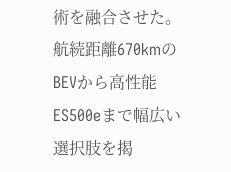術を融合させた。航続距離670kmのBEVから高性能ES500eまで幅広い選択肢を揭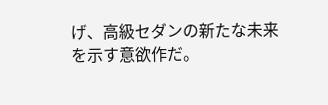げ、高級セダンの新たな未来を示す意欲作だ。